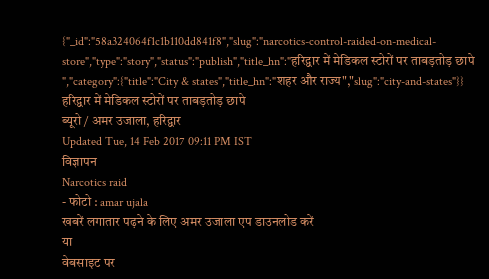{"_id":"58a324064f1c1b110dd841f8","slug":"narcotics-control-raided-on-medical-store","type":"story","status":"publish","title_hn":"हरिद्वार में मेडिकल स्टोरों पर ताबड़तोड़ छापे ","category":{"title":"City & states","title_hn":"शहर और राज्य","slug":"city-and-states"}}
हरिद्वार में मेडिकल स्टोरों पर ताबड़तोड़ छापे
ब्यूरो / अमर उजाला, हरिद्वार
Updated Tue, 14 Feb 2017 09:11 PM IST
विज्ञापन
Narcotics raid
- फोटो : amar ujala
खबरें लगातार पढ़ने के लिए अमर उजाला एप डाउनलोड करें
या
वेबसाइट पर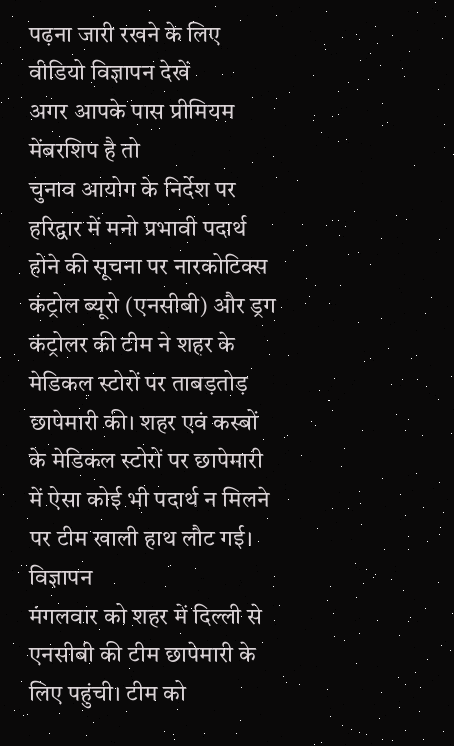पढ़ना जारी रखने के लिए वीडियो विज्ञापन देखें
अगर आपके पास प्रीमियम मेंबरशिप है तो
चुनाव आयोग के निर्देश पर हरिद्वार में मनो प्रभावी पदार्थ होने की सूचना पर नारकोटिक्स कंट्रोल ब्यूरो (एनसीबी) और ड्रग कंट्रोलर की टीम ने शहर के मेडिकल स्टोरों पर ताबड़तोड़ छापेमारी की। शहर एवं कस्बों के मेडिकल स्टोरों पर छापेमारी में ऐसा कोई भी पदार्थ न मिलने पर टीम खाली हाथ लौट गई।
विज्ञापन
मंगलवार को शहर में दिल्ली से एनसीबी की टीम छापेमारी के लिए पहुंची। टीम को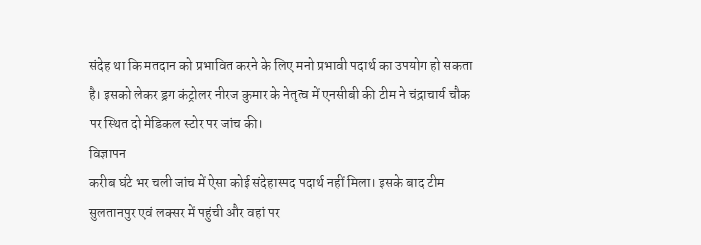संदेह था कि मतदान को प्रभावित करने के लिए मनो प्रभावी पदार्थ का उपयोग हो सकता है। इसको लेकर ड्रग कंट्रोलर नीरज कुमार के नेतृत्व में एनसीबी की टीम ने चंद्राचार्य चौक पर स्थित दो मेडिकल स्टोर पर जांच की।
विज्ञापन
करीब घंटे भर चली जांच में ऐसा कोई संदेहास्पद पदार्थ नहीं मिला। इसके बाद टीम सुलतानपुर एवं लक्सर में पहुंची और वहां पर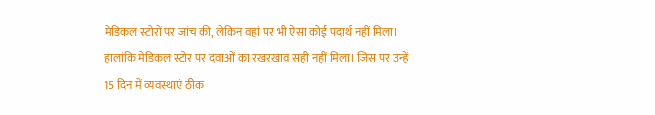मेडिकल स्टोरों पर जांच की, लेकिन वहां पर भी ऐसा कोई पदार्थ नहीं मिला। हालांकि मेडिकल स्टोर पर दवाओं का रखरखाव सही नहीं मिला। जिस पर उन्हें 15 दिन में व्यवस्थाएं ठीक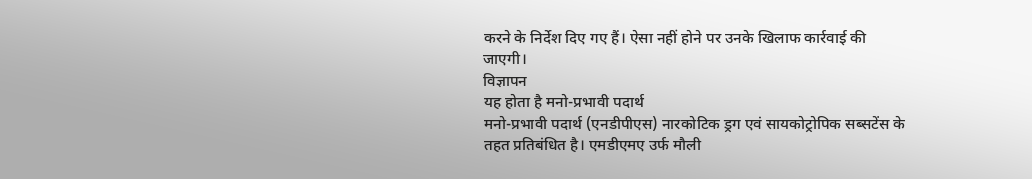करने के निर्देश दिए गए हैं। ऐसा नहीं होने पर उनके खिलाफ कार्रवाई की जाएगी।
विज्ञापन
यह होता है मनो-प्रभावी पदार्थ
मनो-प्रभावी पदार्थ (एनडीपीएस) नारकोटिक ड्रग एवं सायकोट्रोपिक सब्सटेंस के तहत प्रतिबंधित है। एमडीएमए उर्फ मौली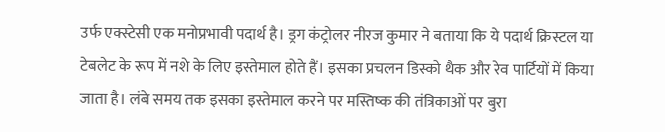उर्फ एक्स्टेसी एक मनोप्रभावी पदार्थ है। ड्रग कंट्रोलर नीरज कुमार ने बताया कि ये पदार्थ क्रिस्टल या टेबलेट के रूप में नशे के लिए इस्तेमाल होते हैं। इसका प्रचलन डिस्को थैक और रेव पार्टियों में किया जाता है। लंबे समय तक इसका इस्तेमाल करने पर मस्तिष्क की तंत्रिकाओं पर बुरा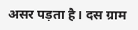असर पड़ता है। दस ग्राम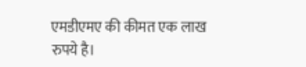एमडीएमए की कीमत एक लाख रुपये है।